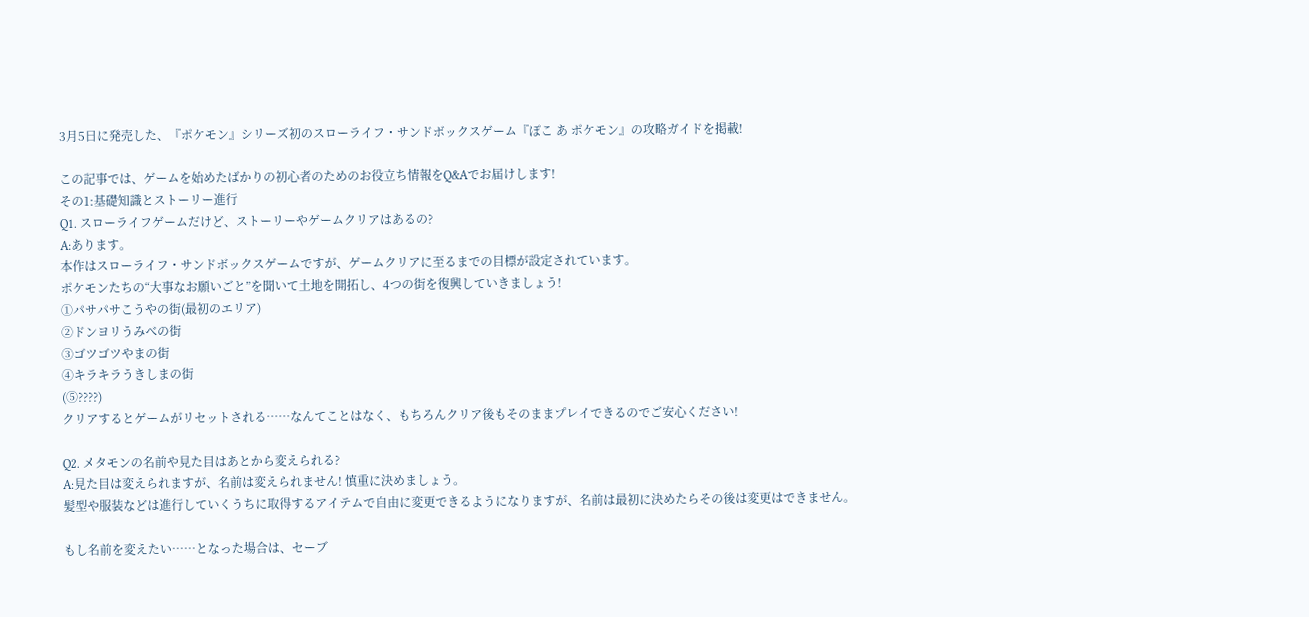3月5日に発売した、『ポケモン』シリーズ初のスローライフ・サンドボックスゲーム『ぽこ あ ポケモン』の攻略ガイドを掲載!

この記事では、ゲームを始めたばかりの初心者のためのお役立ち情報をQ&Aでお届けします!
その1:基礎知識とストーリー進行
Q1. スローライフゲームだけど、ストーリーやゲームクリアはあるの?
A:あります。
本作はスローライフ・サンドボックスゲームですが、ゲームクリアに至るまでの目標が設定されています。
ポケモンたちの“大事なお願いごと”を聞いて土地を開拓し、4つの街を復興していきましょう!
①パサパサこうやの街(最初のエリア)
②ドンヨリうみべの街
③ゴツゴツやまの街
④キラキラうきしまの街
(⑤????)
クリアするとゲームがリセットされる……なんてことはなく、もちろんクリア後もそのままプレイできるのでご安心ください!

Q2. メタモンの名前や見た目はあとから変えられる?
A:見た目は変えられますが、名前は変えられません! 慎重に決めましょう。
髪型や服装などは進行していくうちに取得するアイテムで自由に変更できるようになりますが、名前は最初に決めたらその後は変更はできません。

もし名前を変えたい……となった場合は、セーブ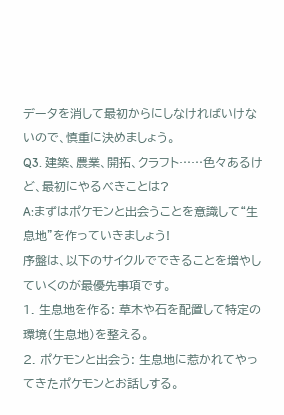データを消して最初からにしなければいけないので、慎重に決めましょう。
Q3. 建築、農業、開拓、クラフト……色々あるけど、最初にやるべきことは?
A:まずはポケモンと出会うことを意識して“生息地”を作っていきましょう!
序盤は、以下のサイクルでできることを増やしていくのが最優先事項です。
1. 生息地を作る: 草木や石を配置して特定の環境(生息地)を整える。
2. ポケモンと出会う: 生息地に惹かれてやってきたポケモンとお話しする。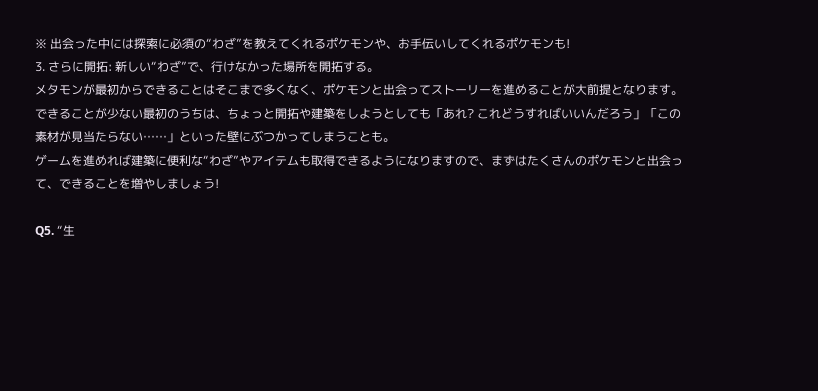※ 出会った中には探索に必須の“わざ”を教えてくれるポケモンや、お手伝いしてくれるポケモンも!
3. さらに開拓: 新しい“わざ”で、行けなかった場所を開拓する。
メタモンが最初からできることはそこまで多くなく、ポケモンと出会ってストーリーを進めることが大前提となります。
できることが少ない最初のうちは、ちょっと開拓や建築をしようとしても「あれ? これどうすればいいんだろう」「この素材が見当たらない……」といった壁にぶつかってしまうことも。
ゲームを進めれば建築に便利な“わざ”やアイテムも取得できるようになりますので、まずはたくさんのポケモンと出会って、できることを増やしましょう!

Q5. “生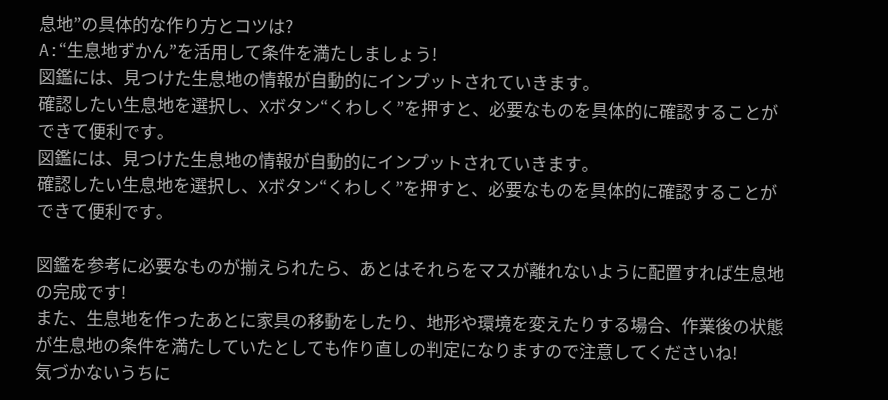息地”の具体的な作り方とコツは?
A:“生息地ずかん”を活用して条件を満たしましょう!
図鑑には、見つけた生息地の情報が自動的にインプットされていきます。
確認したい生息地を選択し、Xボタン“くわしく”を押すと、必要なものを具体的に確認することができて便利です。
図鑑には、見つけた生息地の情報が自動的にインプットされていきます。
確認したい生息地を選択し、Xボタン“くわしく”を押すと、必要なものを具体的に確認することができて便利です。

図鑑を参考に必要なものが揃えられたら、あとはそれらをマスが離れないように配置すれば生息地の完成です!
また、生息地を作ったあとに家具の移動をしたり、地形や環境を変えたりする場合、作業後の状態が生息地の条件を満たしていたとしても作り直しの判定になりますので注意してくださいね!
気づかないうちに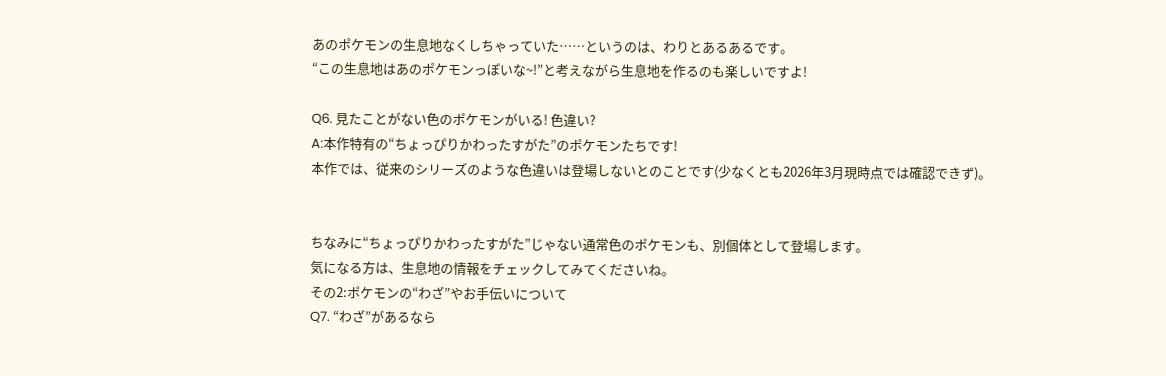あのポケモンの生息地なくしちゃっていた……というのは、わりとあるあるです。
“この生息地はあのポケモンっぽいな~!”と考えながら生息地を作るのも楽しいですよ!

Q6. 見たことがない色のポケモンがいる! 色違い?
A:本作特有の“ちょっぴりかわったすがた”のポケモンたちです!
本作では、従来のシリーズのような色違いは登場しないとのことです(少なくとも2026年3月現時点では確認できず)。


ちなみに“ちょっぴりかわったすがた”じゃない通常色のポケモンも、別個体として登場します。
気になる方は、生息地の情報をチェックしてみてくださいね。
その2:ポケモンの“わざ”やお手伝いについて
Q7. “わざ”があるなら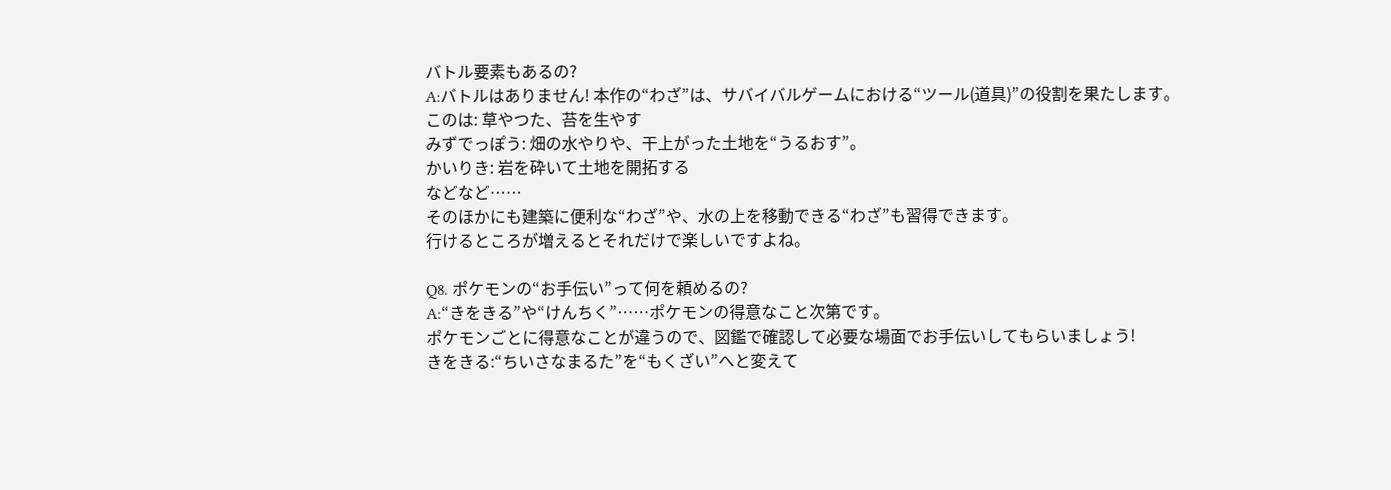バトル要素もあるの?
A:バトルはありません! 本作の“わざ”は、サバイバルゲームにおける“ツール(道具)”の役割を果たします。
このは: 草やつた、苔を生やす
みずでっぽう: 畑の水やりや、干上がった土地を“うるおす”。
かいりき: 岩を砕いて土地を開拓する
などなど……
そのほかにも建築に便利な“わざ”や、水の上を移動できる“わざ”も習得できます。
行けるところが増えるとそれだけで楽しいですよね。

Q8. ポケモンの“お手伝い”って何を頼めるの?
A:“きをきる”や“けんちく”……ポケモンの得意なこと次第です。
ポケモンごとに得意なことが違うので、図鑑で確認して必要な場面でお手伝いしてもらいましょう!
きをきる:“ちいさなまるた”を“もくざい”へと変えて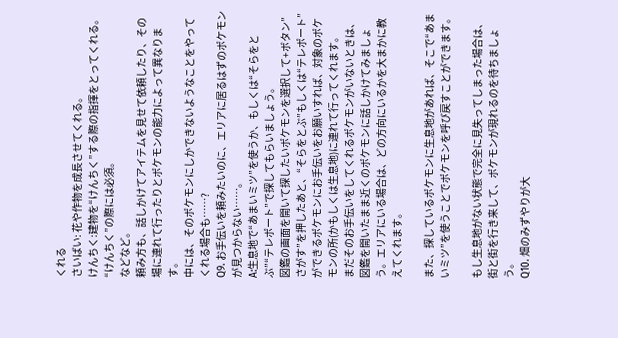くれる
さいばい: 花や作物を成長させてくれる。
けんちく:建物を“けんちく”する際の指揮をとってくれる。“けんちく”の際には必須。
などなど。
頼み方も、話しかけてアイテムを見せて依頼したり、その場に連れて行ったりとポケモンの能力によって異なります。
中には、そのポケモンにしかできないようなことをやってくれる場合も……?
Q9. お手伝いを頼みたいのに、エリアに居るはずのポケモンが見つからない……。
A:生息地で“あまいミツ”を使うか、もしくは“そらをとぶ”“テレポート”で探してもらいましょう。
図鑑の画面を開いて探したいポケモンを選択して+ボタン”さがす”を押したあと、“そらをとぶ”もしくは“テレポート”ができるポケモンにお手伝いをお願いすれば、対象のポケモンの所(かもしくは生息地)に連れて行ってくれます。
まだそのお手伝いをしてくれるポケモンがいないときは、図鑑を開いたまま近くのポケモンに話しかけてみましょう。エリアにいる場合は、どの方向にいるかを大まかに教えてくれます。

また、探しているポケモンに生息地があれば、そこで“あまいミツ”を使うことでポケモンを呼び戻すことができます。

もし生息地がない状態で完全に見失ってしまった場合は、街と街を行き来して、ポケモンが現れるのを待ちましょう。
Q10. 畑のみずやりが大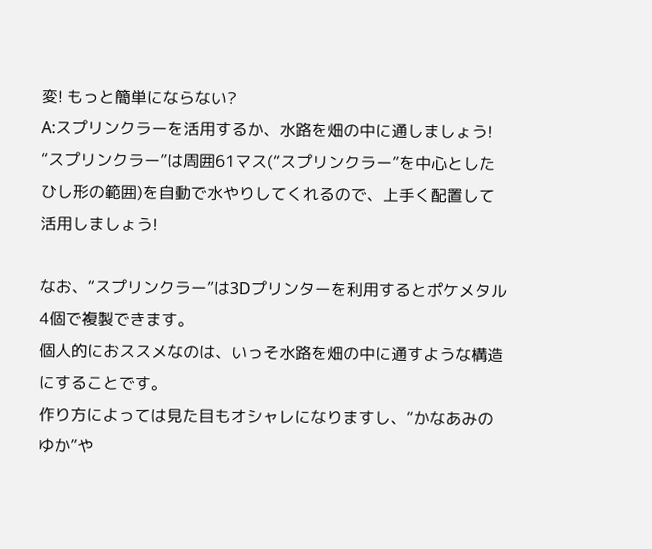変! もっと簡単にならない?
A:スプリンクラーを活用するか、水路を畑の中に通しましょう!
“スプリンクラー”は周囲61マス(“スプリンクラー”を中心としたひし形の範囲)を自動で水やりしてくれるので、上手く配置して活用しましょう!

なお、“スプリンクラー”は3Dプリンターを利用するとポケメタル4個で複製できます。
個人的におススメなのは、いっそ水路を畑の中に通すような構造にすることです。
作り方によっては見た目もオシャレになりますし、“かなあみのゆか”や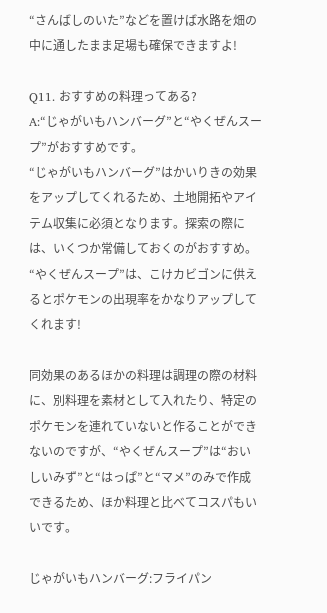“さんばしのいた”などを置けば水路を畑の中に通したまま足場も確保できますよ!

Q11. おすすめの料理ってある?
A:“じゃがいもハンバーグ”と“やくぜんスープ”がおすすめです。
“じゃがいもハンバーグ”はかいりきの効果をアップしてくれるため、土地開拓やアイテム収集に必須となります。探索の際には、いくつか常備しておくのがおすすめ。
“やくぜんスープ”は、こけカビゴンに供えるとポケモンの出現率をかなりアップしてくれます!

同効果のあるほかの料理は調理の際の材料に、別料理を素材として入れたり、特定のポケモンを連れていないと作ることができないのですが、“やくぜんスープ”は“おいしいみず”と“はっぱ”と“マメ”のみで作成できるため、ほか料理と比べてコスパもいいです。

じゃがいもハンバーグ:フライパン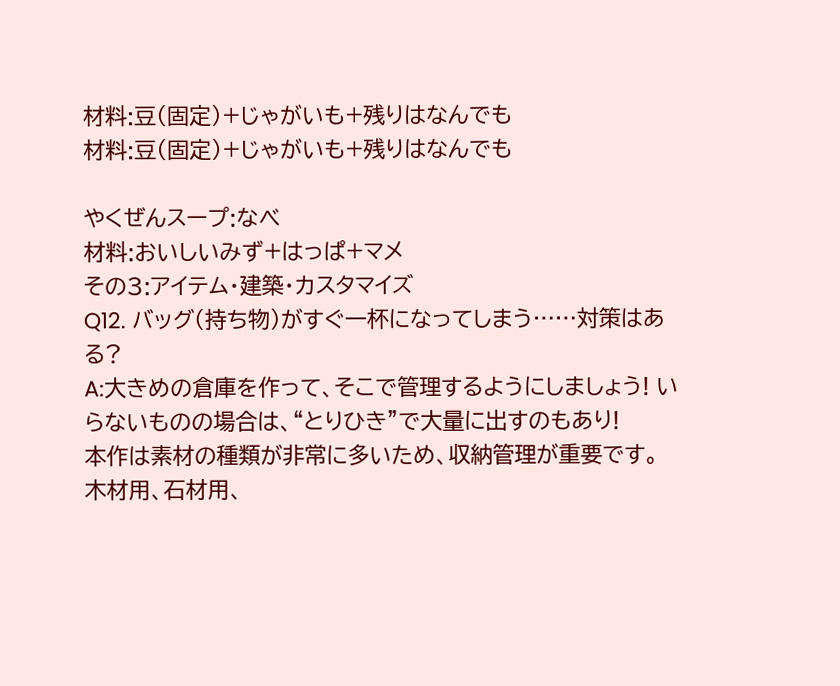材料:豆(固定)+じゃがいも+残りはなんでも
材料:豆(固定)+じゃがいも+残りはなんでも

やくぜんスープ:なべ
材料:おいしいみず+はっぱ+マメ
その3:アイテム・建築・カスタマイズ
Q12. バッグ(持ち物)がすぐ一杯になってしまう……対策はある?
A:大きめの倉庫を作って、そこで管理するようにしましょう! いらないものの場合は、“とりひき”で大量に出すのもあり!
本作は素材の種類が非常に多いため、収納管理が重要です。
木材用、石材用、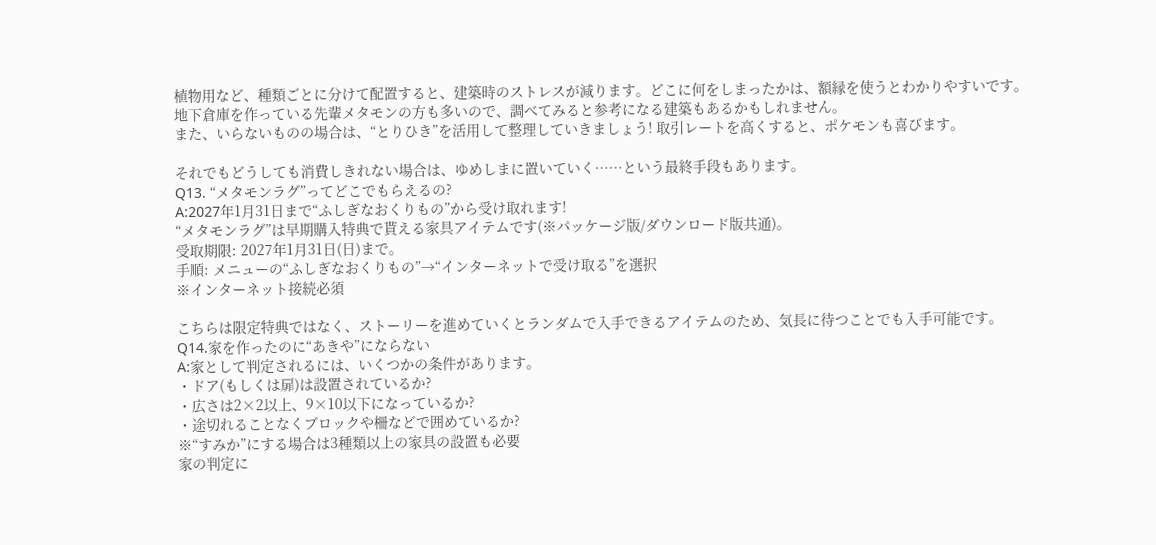植物用など、種類ごとに分けて配置すると、建築時のストレスが減ります。どこに何をしまったかは、額縁を使うとわかりやすいです。
地下倉庫を作っている先輩メタモンの方も多いので、調べてみると参考になる建築もあるかもしれません。
また、いらないものの場合は、“とりひき”を活用して整理していきましょう! 取引レートを高くすると、ポケモンも喜びます。

それでもどうしても消費しきれない場合は、ゆめしまに置いていく……という最終手段もあります。
Q13. “メタモンラグ”ってどこでもらえるの?
A:2027年1月31日まで“ふしぎなおくりもの”から受け取れます!
“メタモンラグ”は早期購入特典で貰える家具アイテムです(※パッケージ版/ダウンロード版共通)。
受取期限: 2027年1月31日(日)まで。
手順: メニューの“ふしぎなおくりもの”→“インターネットで受け取る”を選択
※インターネット接続必須

こちらは限定特典ではなく、ストーリーを進めていくとランダムで入手できるアイテムのため、気長に待つことでも入手可能です。
Q14.家を作ったのに“あきや”にならない
A:家として判定されるには、いくつかの条件があります。
・ドア(もしくは扉)は設置されているか?
・広さは2×2以上、9×10以下になっているか?
・途切れることなくブロックや柵などで囲めているか?
※“すみか”にする場合は3種類以上の家具の設置も必要
家の判定に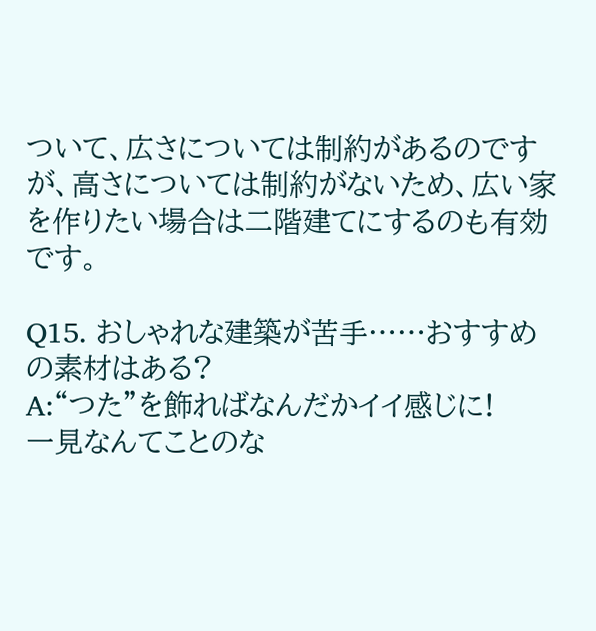ついて、広さについては制約があるのですが、高さについては制約がないため、広い家を作りたい場合は二階建てにするのも有効です。

Q15. おしゃれな建築が苦手……おすすめの素材はある?
A:“つた”を飾ればなんだかイイ感じに!
一見なんてことのな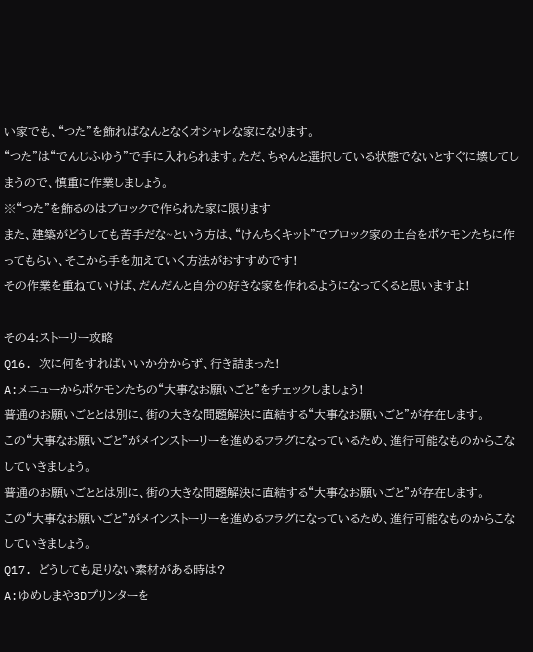い家でも、“つた”を飾ればなんとなくオシャレな家になります。
“つた”は“でんじふゆう”で手に入れられます。ただ、ちゃんと選択している状態でないとすぐに壊してしまうので、慎重に作業しましょう。
※“つた”を飾るのはブロックで作られた家に限ります
また、建築がどうしても苦手だな~という方は、“けんちくキット”でブロック家の土台をポケモンたちに作ってもらい、そこから手を加えていく方法がおすすめです!
その作業を重ねていけば、だんだんと自分の好きな家を作れるようになってくると思いますよ!

その4:ストーリー攻略
Q16. 次に何をすればいいか分からず、行き詰まった!
A:メニューからポケモンたちの“大事なお願いごと”をチェックしましょう!
普通のお願いごととは別に、街の大きな問題解決に直結する“大事なお願いごと”が存在します。
この“大事なお願いごと”がメインストーリーを進めるフラグになっているため、進行可能なものからこなしていきましょう。
普通のお願いごととは別に、街の大きな問題解決に直結する“大事なお願いごと”が存在します。
この“大事なお願いごと”がメインストーリーを進めるフラグになっているため、進行可能なものからこなしていきましょう。
Q17. どうしても足りない素材がある時は?
A:ゆめしまや3Dプリンターを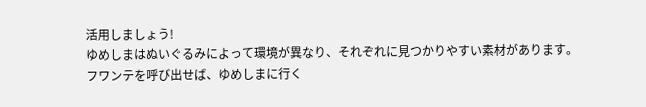活用しましょう!
ゆめしまはぬいぐるみによって環境が異なり、それぞれに見つかりやすい素材があります。
フワンテを呼び出せば、ゆめしまに行く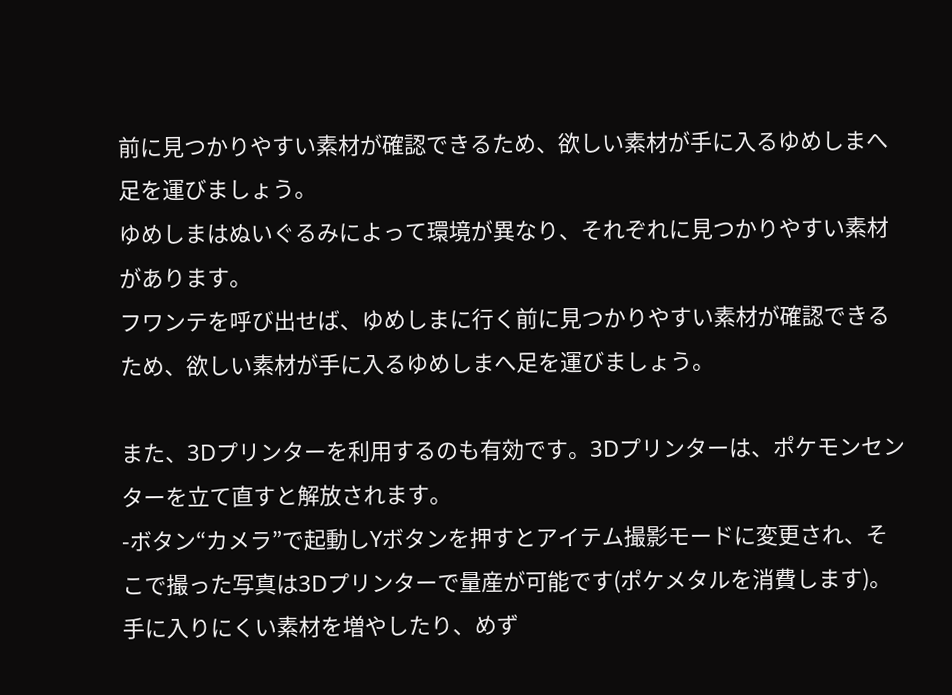前に見つかりやすい素材が確認できるため、欲しい素材が手に入るゆめしまへ足を運びましょう。
ゆめしまはぬいぐるみによって環境が異なり、それぞれに見つかりやすい素材があります。
フワンテを呼び出せば、ゆめしまに行く前に見つかりやすい素材が確認できるため、欲しい素材が手に入るゆめしまへ足を運びましょう。

また、3Dプリンターを利用するのも有効です。3Dプリンターは、ポケモンセンターを立て直すと解放されます。
-ボタン“カメラ”で起動しYボタンを押すとアイテム撮影モードに変更され、そこで撮った写真は3Dプリンターで量産が可能です(ポケメタルを消費します)。
手に入りにくい素材を増やしたり、めず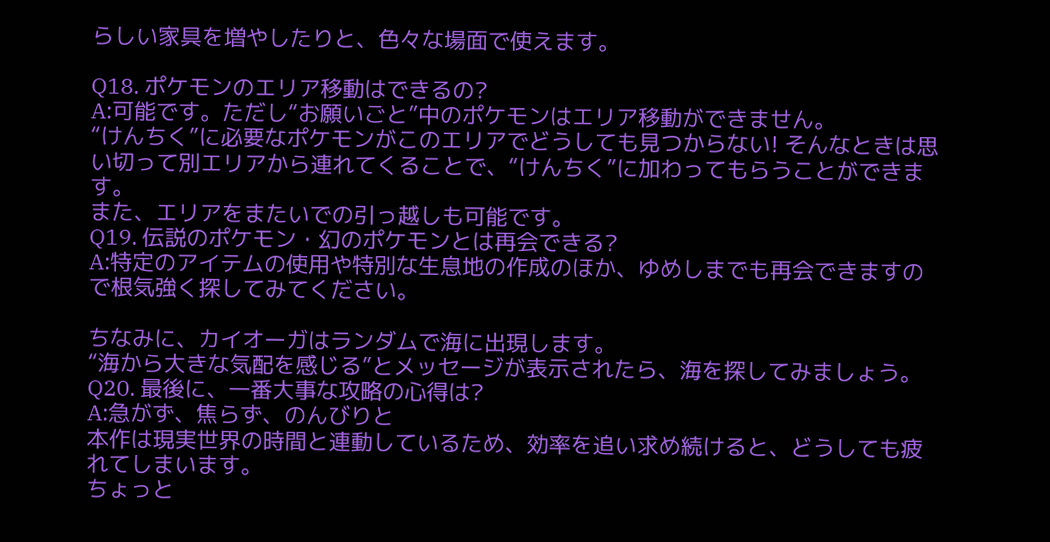らしい家具を増やしたりと、色々な場面で使えます。

Q18. ポケモンのエリア移動はできるの?
A:可能です。ただし“お願いごと”中のポケモンはエリア移動ができません。
“けんちく”に必要なポケモンがこのエリアでどうしても見つからない! そんなときは思い切って別エリアから連れてくることで、“けんちく”に加わってもらうことができます。
また、エリアをまたいでの引っ越しも可能です。
Q19. 伝説のポケモン・幻のポケモンとは再会できる?
A:特定のアイテムの使用や特別な生息地の作成のほか、ゆめしまでも再会できますので根気強く探してみてください。

ちなみに、カイオーガはランダムで海に出現します。
“海から大きな気配を感じる”とメッセージが表示されたら、海を探してみましょう。
Q20. 最後に、一番大事な攻略の心得は?
A:急がず、焦らず、のんびりと
本作は現実世界の時間と連動しているため、効率を追い求め続けると、どうしても疲れてしまいます。
ちょっと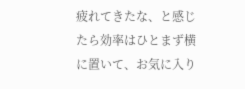疲れてきたな、と感じたら効率はひとまず横に置いて、お気に入り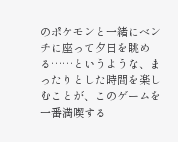のポケモンと一緒にベンチに座って夕日を眺める……というような、まったりとした時間を楽しむことが、このゲームを一番満喫する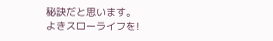秘訣だと思います。
よきスローライフを!